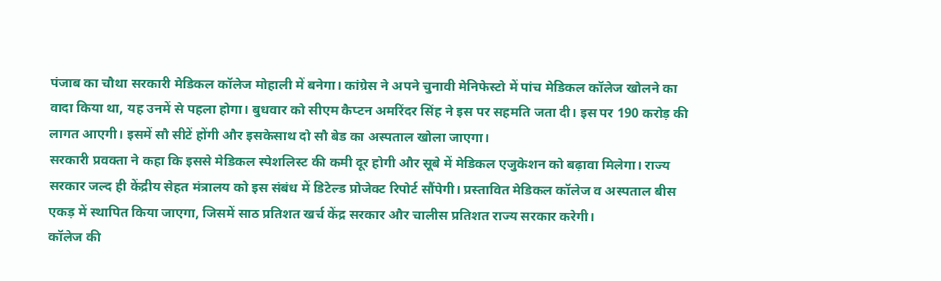पंजाब का चौथा सरकारी मेडिकल कॉलेज मोहाली में बनेगा। कांग्रेस ने अपने चुनावी मेनिफेस्टो में पांच मेडिकल कॉलेज खोलने का वादा किया था, यह उनमें से पहला होगा। बुधवार को सीएम कैप्टन अमरिंदर सिंह ने इस पर सहमति जता दी। इस पर 190 करोड़ की लागत आएगी। इसमें सौ सीटें होंगी और इसकेसाथ दो सौ बेड का अस्पताल खोला जाएगा।
सरकारी प्रवक्ता ने कहा कि इससे मेडिकल स्पेशलिस्ट की कमी दूर होगी और सूबे में मेडिकल एजुकेशन को बढ़ावा मिलेगा। राज्य सरकार जल्द ही केंद्रीय सेहत मंत्रालय को इस संबंध में डिटेल्ड प्रोजेक्ट रिपोर्ट सौंपेगी। प्रस्तावित मेडिकल कॉलेज व अस्पताल बीस एकड़ में स्थापित किया जाएगा, जिसमें साठ प्रतिशत खर्च केंद्र सरकार और चालीस प्रतिशत राज्य सरकार करेगी।
कॉलेज की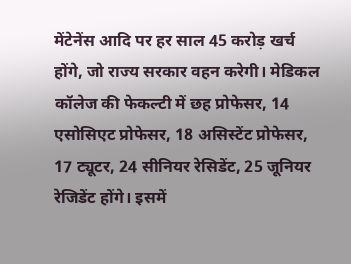मेंटेनेंस आदि पर हर साल 45 करोड़ खर्च होंगे, जो राज्य सरकार वहन करेगी। मेडिकल कॉलेज की फेकल्टी में छह प्रोफेसर, 14 एसोसिएट प्रोफेसर, 18 असिस्टेंट प्रोफेसर, 17 ट्यूटर, 24 सीनियर रेसिडेंट, 25 जूनियर रेजिडेंट होंगे। इसमें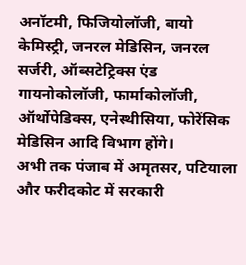अनॉटमी, फिजियोलॉजी, बायो केमिस्ट्री, जनरल मेडिसिन, जनरल सर्जरी, ऑब्सटेट्रिक्स एंड गायनोकोलॉजी, फार्माकोलॉजी, ऑर्थोपेडिक्स, एनेस्थीसिया, फोरेंसिक मेडिसिन आदि विभाग होंगे।
अभी तक पंजाब में अमृतसर, पटियाला और फरीदकोट में सरकारी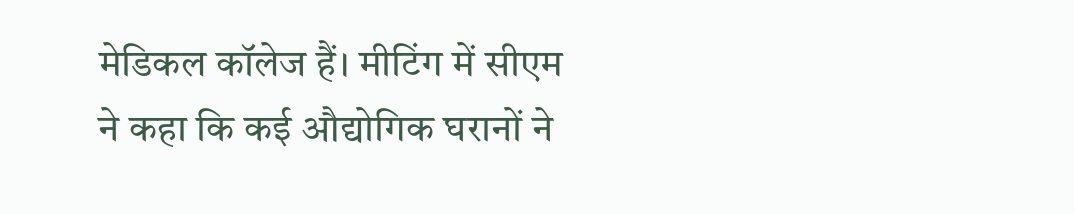मेडिकल कॉलेज हैं। मीटिंग में सीएम ने कहा कि कई औद्योगिक घरानों ने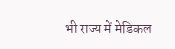भी राज्य में मेडिकल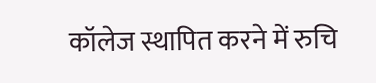कॉलेज स्थापित करने में रुचि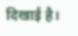दिखाई है।